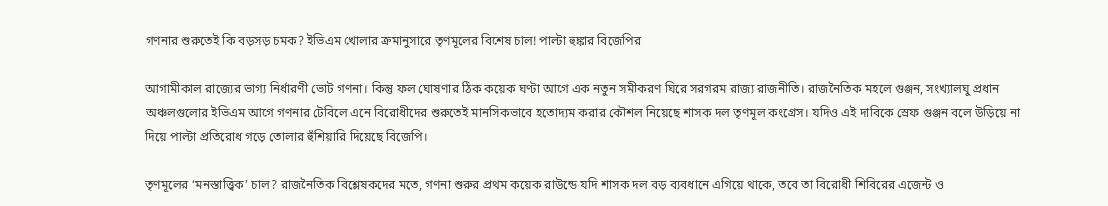গণনার শুরুতেই কি বড়সড় চমক? ইভিএম খোলার ক্রমানুসারে তৃণমূলের বিশেষ চাল! পাল্টা হুঙ্কার বিজেপির

আগামীকাল রাজ্যের ভাগ্য নির্ধারণী ভোট গণনা। কিন্তু ফল ঘোষণার ঠিক কয়েক ঘণ্টা আগে এক নতুন সমীকরণ ঘিরে সরগরম রাজ্য রাজনীতি। রাজনৈতিক মহলে গুঞ্জন, সংখ্যালঘু প্রধান অঞ্চলগুলোর ইভিএম আগে গণনার টেবিলে এনে বিরোধীদের শুরুতেই মানসিকভাবে হতোদ্যম করার কৌশল নিয়েছে শাসক দল তৃণমূল কংগ্রেস। যদিও এই দাবিকে স্রেফ গুঞ্জন বলে উড়িয়ে না দিয়ে পাল্টা প্রতিরোধ গড়ে তোলার হুঁশিয়ারি দিয়েছে বিজেপি।

তৃণমূলের ‘মনস্তাত্ত্বিক’ চাল? রাজনৈতিক বিশ্লেষকদের মতে, গণনা শুরুর প্রথম কয়েক রাউন্ডে যদি শাসক দল বড় ব্যবধানে এগিয়ে থাকে, তবে তা বিরোধী শিবিরের এজেন্ট ও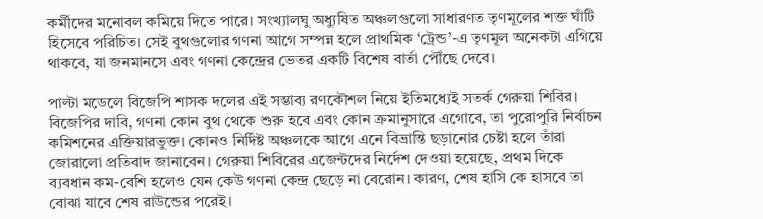কর্মীদের মনোবল কমিয়ে দিতে পারে। সংখ্যালঘু অধ্যুষিত অঞ্চলগুলো সাধারণত তৃণমূলের শক্ত ঘাঁটি হিসেবে পরিচিত। সেই বুথগুলোর গণনা আগে সম্পন্ন হলে প্রাথমিক ‘ট্রেন্ড’-এ তৃণমূল অনেকটা এগিয়ে থাকবে, যা জনমানসে এবং গণনা কেন্দ্রের ভেতর একটি বিশেষ বার্তা পৌঁছে দেবে।

পাল্টা মডেলে বিজেপি শাসক দলের এই সম্ভাব্য রণকৌশল নিয়ে ইতিমধ্যেই সতর্ক গেরুয়া শিবির। বিজেপির দাবি, গণনা কোন বুথ থেকে শুরু হবে এবং কোন ক্রমানুসারে এগোবে, তা পুরোপুরি নির্বাচন কমিশনের এক্তিয়ারভুক্ত। কোনও নির্দিষ্ট অঞ্চলকে আগে এনে বিভ্রান্তি ছড়ানোর চেষ্টা হলে তাঁরা জোরালো প্রতিবাদ জানাবেন। গেরুয়া শিবিরের এজেন্টদের নির্দেশ দেওয়া হয়েছে, প্রথম দিকে ব্যবধান কম-বেশি হলেও যেন কেউ গণনা কেন্দ্র ছেড়ে না বেরোন। কারণ, শেষ হাসি কে হাসবে তা বোঝা যাবে শেষ রাউন্ডের পরেই।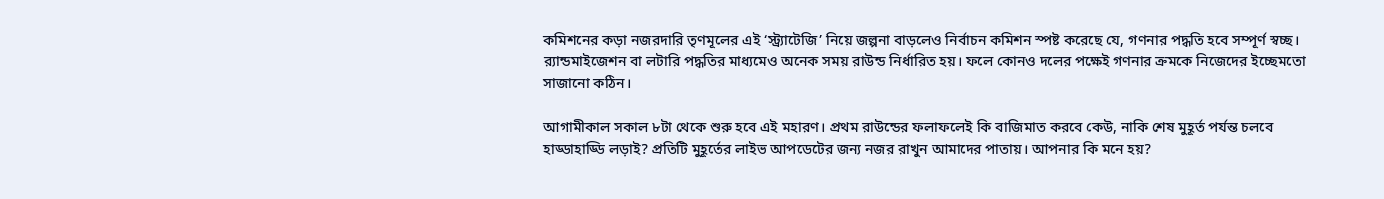কমিশনের কড়া নজরদারি তৃণমূলের এই ‘স্ট্র্যাটেজি’ নিয়ে জল্পনা বাড়লেও নির্বাচন কমিশন স্পষ্ট করেছে যে, গণনার পদ্ধতি হবে সম্পূর্ণ স্বচ্ছ। র‍্যান্ডমাইজেশন বা লটারি পদ্ধতির মাধ্যমেও অনেক সময় রাউন্ড নির্ধারিত হয়। ফলে কোনও দলের পক্ষেই গণনার ক্রমকে নিজেদের ইচ্ছেমতো সাজানো কঠিন।

আগামীকাল সকাল ৮টা থেকে শুরু হবে এই মহারণ। প্রথম রাউন্ডের ফলাফলেই কি বাজিমাত করবে কেউ, নাকি শেষ মুহূর্ত পর্যন্ত চলবে হাড্ডাহাড্ডি লড়াই? প্রতিটি মুহূর্তের লাইভ আপডেটের জন্য নজর রাখুন আমাদের পাতায়। আপনার কি মনে হয়?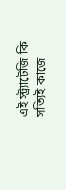এই স্ট্র্যাটেজি কি সত্যিই কাজে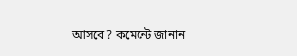আসবে? কমেন্টে জানান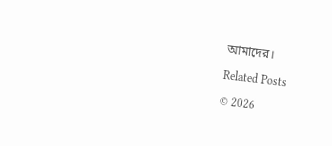আমাদের।

Related Posts

© 2026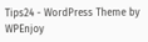Tips24 - WordPress Theme by WPEnjoy